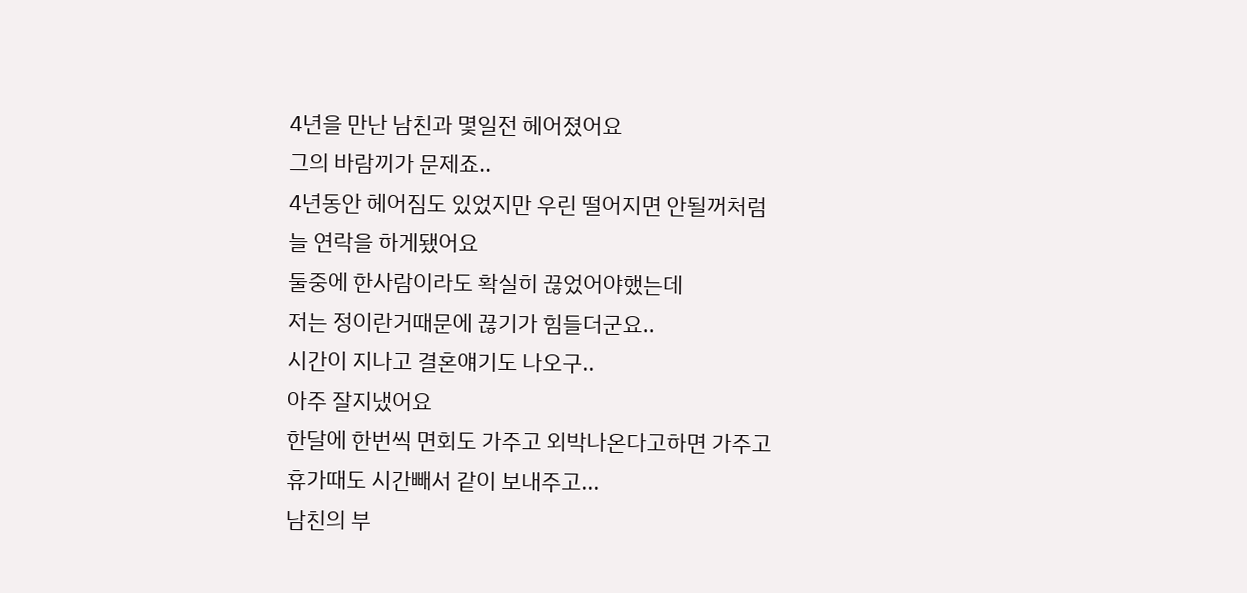4년을 만난 남친과 몇일전 헤어졌어요
그의 바람끼가 문제죠..
4년동안 헤어짐도 있었지만 우린 떨어지면 안될꺼처럼
늘 연락을 하게됐어요
둘중에 한사람이라도 확실히 끊었어야했는데
저는 정이란거때문에 끊기가 힘들더군요..
시간이 지나고 결혼얘기도 나오구..
아주 잘지냈어요
한달에 한번씩 면회도 가주고 외박나온다고하면 가주고
휴가때도 시간빼서 같이 보내주고...
남친의 부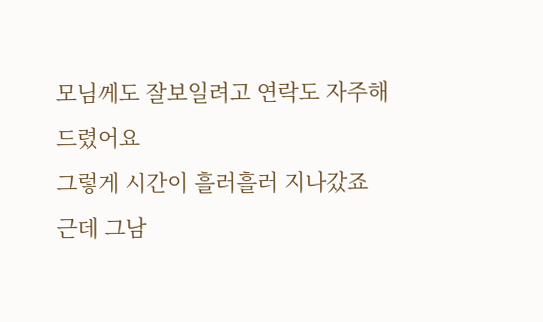모님께도 잘보일려고 연락도 자주해드렸어요
그렇게 시간이 흘러흘러 지나갔죠
근데 그남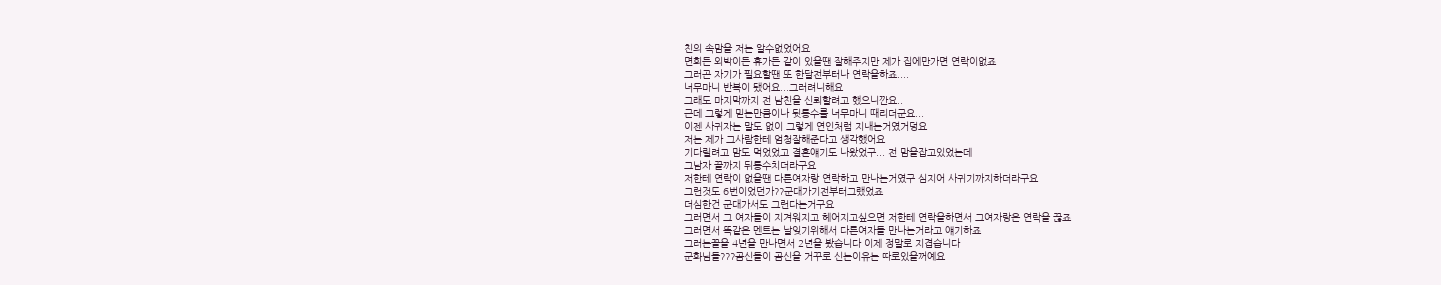친의 속맘을 저는 알수없었어요
면회든 외박이든 휴가든 같이 있을땐 잘해주지만 제가 집에만가면 연락이없죠
그러곤 자기가 필요할땐 또 한달전부터나 연락을하죠....
너무마니 반복이 됐어요...그러려니해요
그래도 마지막까지 전 남친을 신뢰할려고 했으니깐요..
근데 그렇게 믿는만큼이나 뒷통수를 너무마니 때리더군요...
이젠 사귀자는 말도 없이 그렇게 연인처럼 지내는거였거덩요
저는 제가 그사람한테 엄청잘해준다고 생각했어요
기다릴려고 맘도 먹었었고 결혼얘기도 나왔었구... 전 맘을잡고있었는데
그남자 끝까지 뒤통수치더라구요
저한테 연락이 없을땐 다른여자랑 연락하고 만나는거였구 심지어 사귀기까지하더라구요
그런것도 6번이었던가??군대가기전부터그랬었죠
더심한건 군대가서도 그런다는거구요
그러면서 그 여자들이 지겨워지고 헤어지고싶으면 저한테 연락을하면서 그여자랑은 연락을 끊죠
그러면서 똑같은 멘트는 날잊기위해서 다른여자들 만나는거라고 얘기하죠
그러는꼴을 4년을 만나면서 2년을 봤습니다 이제 정말로 지겹습니다
군화님들???곰신들이 곰신을 거꾸로 신는이유는 따로있을꺼예요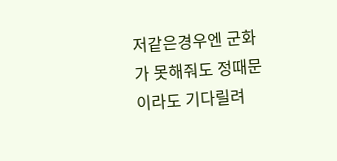저같은경우엔 군화가 못해줘도 정때문이라도 기다릴려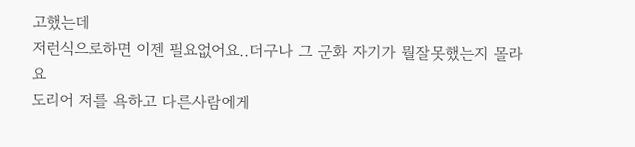고했는데
저런식으로하면 이젠 필요없어요..더구나 그 군화 자기가 뭘잘못했는지 몰라요
도리어 저를 욕하고 다른사람에게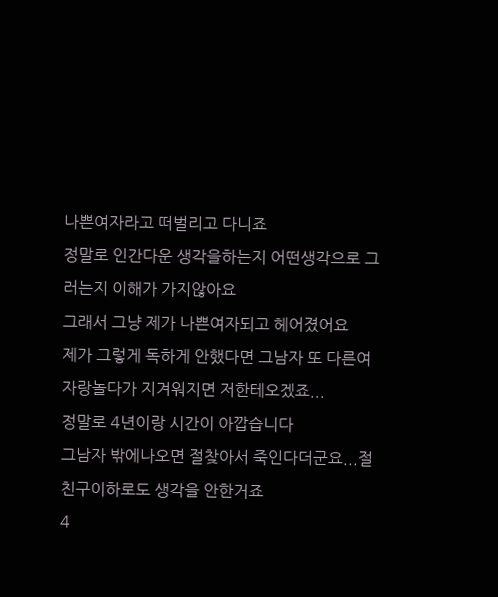나쁜여자라고 떠벌리고 다니죠
정말로 인간다운 생각을하는지 어떤생각으로 그러는지 이해가 가지않아요
그래서 그냥 제가 나쁜여자되고 헤어졌어요
제가 그렇게 독하게 안했다면 그남자 또 다른여자랑놀다가 지겨워지면 저한테오겠죠...
정말로 4년이랑 시간이 아깝습니다
그남자 밖에나오면 절찾아서 죽인다더군요...절 친구이하로도 생각을 안한거죠
4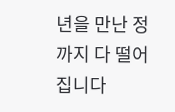년을 만난 정까지 다 떨어집니다